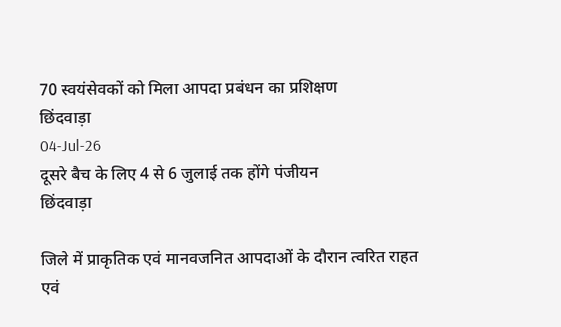70 स्वयंसेवकों को मिला आपदा प्रबंधन का प्रशिक्षण
छिंदवाड़ा
04-Jul-26
दूसरे बैच के लिए 4 से 6 जुलाई तक होंगे पंजीयन
छिंदवाड़ा

जिले में प्राकृतिक एवं मानवजनित आपदाओं के दौरान त्वरित राहत एवं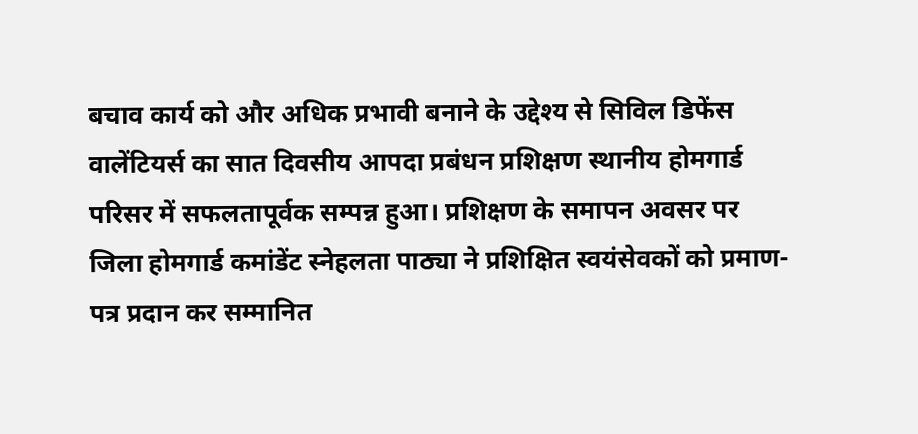बचाव कार्य को और अधिक प्रभावी बनाने के उद्देश्य से सिविल डिफेंस वालेंटियर्स का सात दिवसीय आपदा प्रबंधन प्रशिक्षण स्थानीय होमगार्ड परिसर में सफलतापूर्वक सम्पन्न हुआ। प्रशिक्षण के समापन अवसर पर जिला होमगार्ड कमांडेंट स्नेहलता पाठ्या ने प्रशिक्षित स्वयंसेवकों को प्रमाण-पत्र प्रदान कर सम्मानित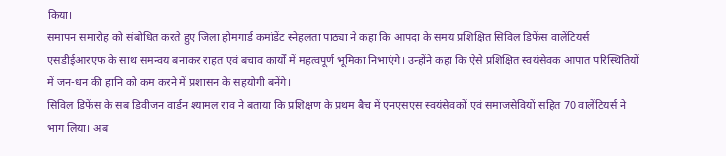किया।
समापन समारोह को संबोधित करते हुए जिला होमगार्ड कमांडेंट स्नेहलता पाठ्या ने कहा कि आपदा के समय प्रशिक्षित सिविल डिफेंस वालेंटियर्स एसडीईआरएफ के साथ समन्वय बनाकर राहत एवं बचाव कार्यों में महत्वपूर्ण भूमिका निभाएंगे। उन्होंने कहा कि ऐसे प्रशिक्षित स्वयंसेवक आपात परिस्थितियों में जन-धन की हानि को कम करने में प्रशासन के सहयोगी बनेंगे।
सिविल डिफेंस के सब डिवीजन वार्डन श्यामल राव ने बताया कि प्रशिक्षण के प्रथम बैच में एनएसएस स्वयंसेवकों एवं समाजसेवियों सहित 70 वालेंटियर्स ने भाग लिया। अब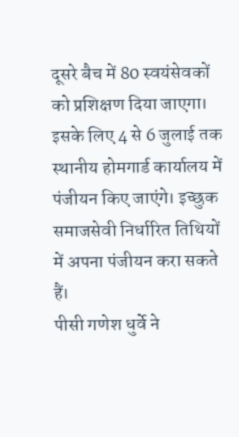दूसरे बैच में 80 स्वयंसेवकों को प्रशिक्षण दिया जाएगा। इसके लिए 4 से 6 जुलाई तक स्थानीय होमगार्ड कार्यालय में पंजीयन किए जाएंगे। इच्छुक समाजसेवी निर्धारित तिथियों में अपना पंजीयन करा सकते हैं।
पीसी गणेश धुर्वे ने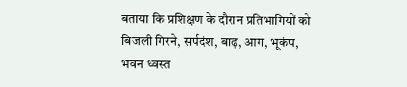बताया कि प्रशिक्षण के दौरान प्रतिभागियों को बिजली गिरने, सर्पदंश, बाढ़, आग, भूकंप, भवन ध्वस्त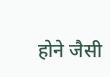होने जैसी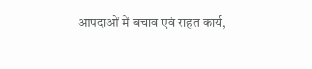आपदाओं में बचाव एवं राहत कार्य,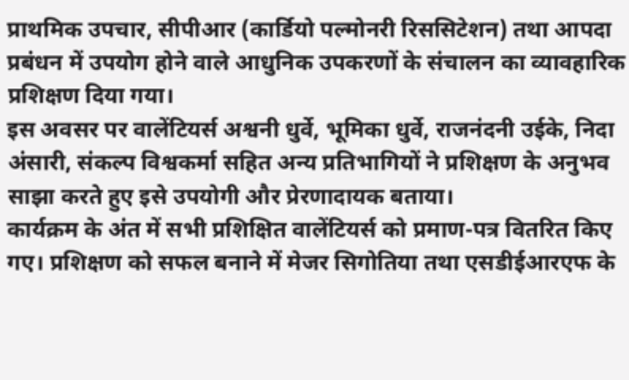प्राथमिक उपचार, सीपीआर (कार्डियो पल्मोनरी रिससिटेशन) तथा आपदा प्रबंधन में उपयोग होने वाले आधुनिक उपकरणों के संचालन का व्यावहारिक प्रशिक्षण दिया गया।
इस अवसर पर वालेंटियर्स अश्वनी धुर्वे, भूमिका धुर्वे, राजनंदनी उईके, निदा अंसारी, संकल्प विश्वकर्मा सहित अन्य प्रतिभागियों ने प्रशिक्षण के अनुभव साझा करते हुए इसे उपयोगी और प्रेरणादायक बताया।
कार्यक्रम के अंत में सभी प्रशिक्षित वालेंटियर्स को प्रमाण-पत्र वितरित किए गए। प्रशिक्षण को सफल बनाने में मेजर सिगोतिया तथा एसडीईआरएफ के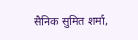सैनिक सुमित शर्मा,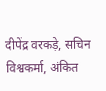दीपेंद्र वरकड़े, सचिन विश्वकर्मा, अंकित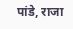पांडे, राजा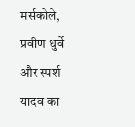मर्सकोले, प्रवीण धुर्वे और स्पर्श यादव का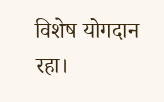विशेष योगदान रहा।